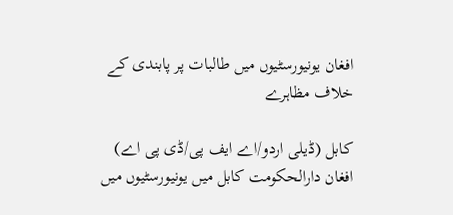افغان یونیورسٹیوں میں طالبات پر پابندی کے خلاف مظاہرے

کابل (ڈیلی اردو/اے ایف پی/ڈی پی اے) افغان دارالحکومت کابل میں یونیورسٹیوں میں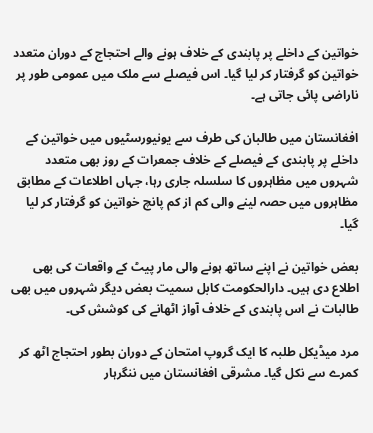خواتین کے داخلے پر پابندی کے خلاف ہونے والے احتجاج کے دوران متعدد خواتین کو گرفتار کر لیا گیا۔ اس فیصلے سے ملک میں عمومی طور پر ناراضی پائی جاتی ہے۔

افغانستان میں طالبان کی طرف سے یونیورسٹیوں میں خواتین کے داخلے پر پابندی کے فیصلے کے خلاف جمعرات کے روز بھی متعدد شہروں میں مظاہروں کا سلسلہ جاری رہا، جہاں اطلاعات کے مطابق مظاہروں میں حصہ لینے والی کم از کم پانچ خواتین کو گرفتار کر لیا گیا۔

بعض خواتین نے اپنے ساتھ ہونے والی مار پیٹ کے واقعات کی بھی اطلاع دی ہیں۔ دارالحکومت کابل سمیت بعض دیگر شہروں میں بھی طالبات نے اس پابندی کے خلاف آواز اٹھانے کی کوشش کی۔

مرد میڈیکل طلبہ کا ایک گروپ امتحان کے دوران بطور احتجاج اٹھ کر کمرے سے نکل گیا۔ مشرقی افغانستان میں ننگرہار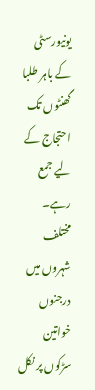یونیورسٹی کے باہر طلبا گھنٹوں تک احتجاج کے لیے جمع رہے۔ مختلف شہروں میں درجنوں خواتین سڑکوں پر نکل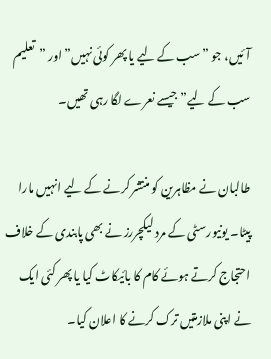آئیں، جو ”سب کے لیے یا پھر کوئی نہیں” اور ”تعلیم سب کے لیے” جیسے نعرے لگا رہی تھیں۔

طالبان نے مظاہرین کو منتشر کرنے کے لیے انہیں مارا پیٹا۔ یونیورسٹی کے مرد لیکچررز نے بھی پابندی کے خلاف احتجاج کرتے ہوئے کام کا بائیکاٹ کیا یا پھر کئی ایک نے اپنی ملازمتیں ترک کرنے کا اعلان کیا۔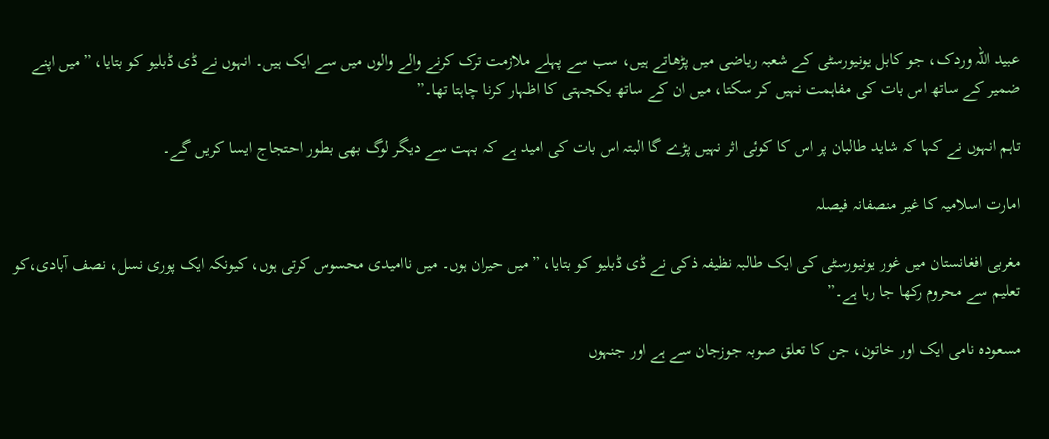عبید اللہ وردک، جو کابل یونیورسٹی کے شعبہ ریاضی میں پڑھاتے ہیں، سب سے پہلے ملازمت ترک کرنے والے والوں میں سے ایک ہیں۔ انہوں نے ڈی ڈبلیو کو بتایا، ”میں اپنے ضمیر کے ساتھ اس بات کی مفاہمت نہیں کر سکتا، میں ان کے ساتھ یکجہتی کا اظہار کرنا چاہتا تھا۔”

تاہم انہوں نے کہا کہ شاید طالبان پر اس کا کوئی اثر نہیں پڑے گا البتہ اس بات کی امید ہے کہ بہت سے دیگر لوگ بھی بطور احتجاج ایسا کریں گے۔

امارت اسلامیہ کا غیر منصفانہ فیصلہ

مغربی افغانستان میں غور یونیورسٹی کی ایک طالبہ نظیفہ ذکی نے ڈی ڈبلیو کو بتایا، ”میں حیران ہوں۔ میں ناامیدی محسوس کرتی ہوں، کیونکہ ایک پوری نسل، نصف آبادی،کو تعلیم سے محروم رکھا جا رہا ہے۔”

مسعودہ نامی ایک اور خاتون، جن کا تعلق صوبہ جوزجان سے ہے اور جنہوں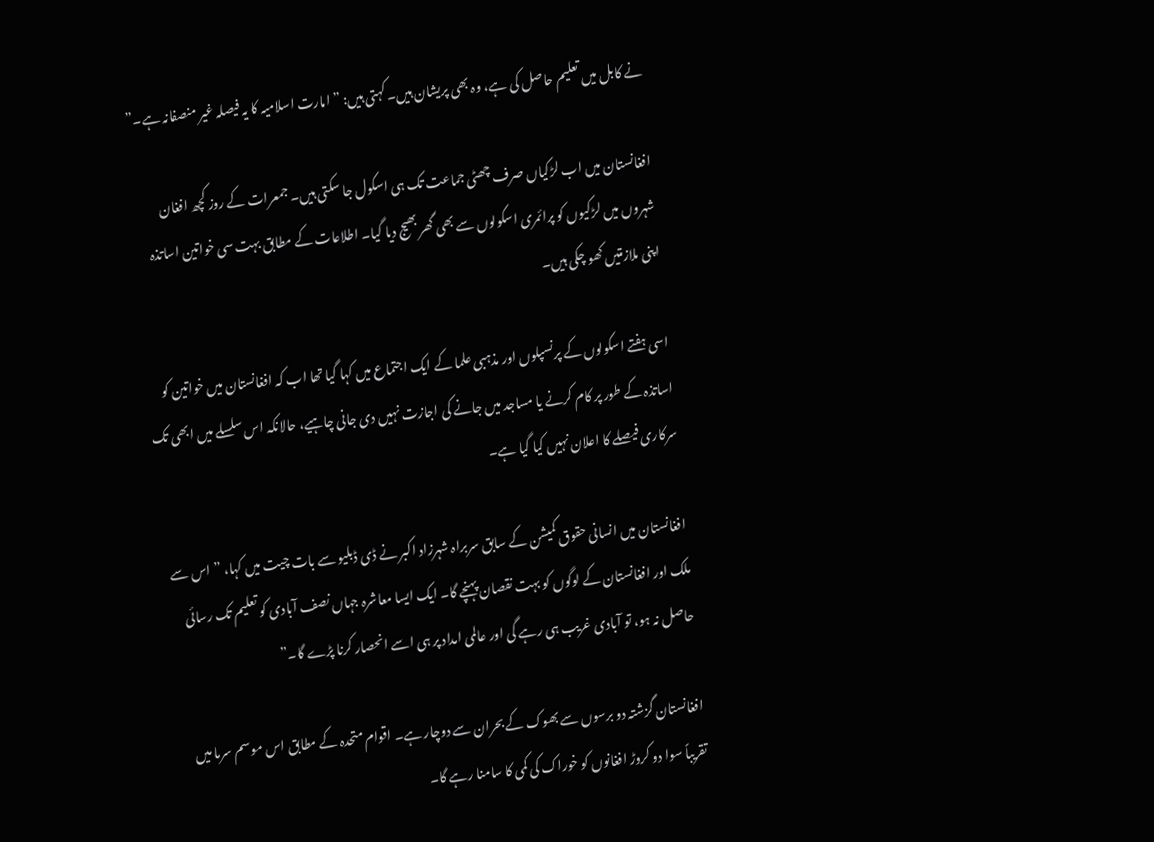نے کابل میں تعلیم حاصل کی ہے، وہ بھی پریشان ہیں۔ کہتی ہیں: ”امارت اسلامیہ کا یہ فیصلہ غیر منصفانہ ہے۔”

افغانستان میں اب لڑکیاں صرف چھٹی جماعت تک ہی اسکول جا سکتی ہیں۔ جمعرات کے روز کچھ افغان شہروں میں لڑکیوں کو پرائمری اسکولوں سے بھی گھر بھیج دیا گیا۔ اطلاعات کے مطابق بہت سی خواتین اساتذہ اپنی ملازمتیں کھو چکی ہیں۔

اسی ہفتے اسکولوں کے پرنسپلوں اور مذہبی علما کے ایک اجتماع میں کہا گیا تھا اب کہ افغانستان میں خواتین کو اساتذہ کے طور پر کام کرنے یا مساجد میں جانے کی اجازت نہیں دی جانی چاہیے، حالانکہ اس سلسلے میں ابھی تک سرکاری فیصلے کا اعلان نہیں کیا گیا ہے۔

افغانستان میں انسانی حقوق کمیشن کے سابق سربراہ شہرزاد اکبر نے ڈی ڈبلیو سے بات چیت میں کہا، ”اس سے ملک اور افغانستان کے لوگوں کو بہت نقصان پہنچے گا۔ ایک ایسا معاشرہ جہاں نصف آبادی کو تعلیم تک رسائی حاصل نہ ہو، تو آبادی غریب ہی رہے گی اور عالمی امداد پر ہی اسے انحصار کرنا پڑے گا۔”

افغانستان گزشتہ دو برسوں سے بھوک کے بحران سے دوچار ہے۔ اقوام متحدہ کے مطابق اس موسم سرما میں تقریباً سوا دو کروڑ افغانوں کو خوراک کی کمی کا سامنا رہے گا۔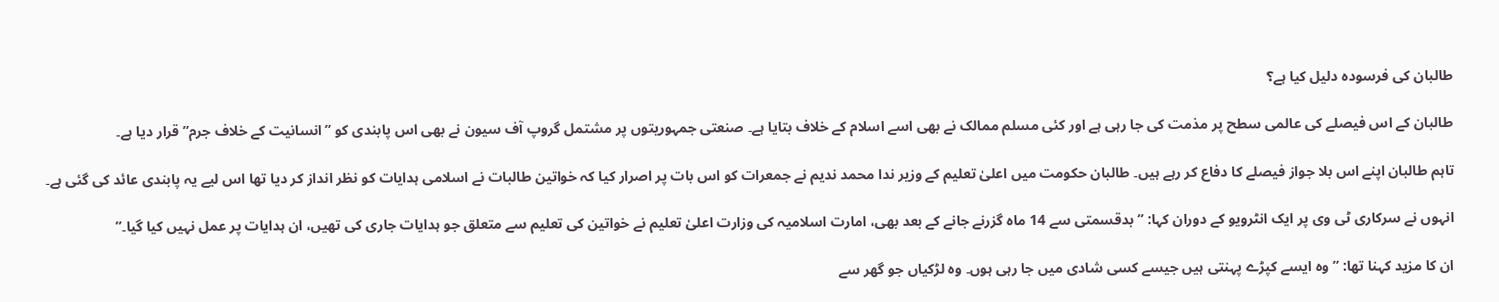طالبان کی فرسودہ دلیل کیا ہے؟

طالبان کے اس فیصلے کی عالمی سطح پر مذمت کی جا رہی ہے اور کئی مسلم ممالک نے بھی اسے اسلام کے خلاف بتایا ہے۔ صنعتی جمہوریتوں پر مشتمل گروپ آف سیون نے بھی اس پابندی کو ”انسانیت کے خلاف جرم” قرار دیا ہے۔

تاہم طالبان اپنے اس بلا جواز فیصلے کا دفاع کر رہے ہیں۔ طالبان حکومت میں اعلیٰ تعلیم کے وزیر ندا محمد ندیم نے جمعرات کو اس بات پر اصرار کیا کہ خواتین طالبات نے اسلامی ہدایات کو نظر انداز کر دیا تھا اس لیے یہ پابندی عائد کی گئی ہے۔

انہوں نے سرکاری ٹی وی پر ایک انٹرویو کے دوران کہا: ”بدقسمتی سے 14 ماہ گزرنے جانے کے بعد بھی، امارت اسلامیہ کی وزارت اعلیٰ تعلیم نے خواتین کی تعلیم سے متعلق جو ہدایات جاری کی تھیں، ان ہدایات پر عمل نہیں کیا گیا۔”

ان کا مزید کہنا تھا: ”وہ ایسے کپڑے پہنتی ہیں جیسے کسی شادی میں جا رہی ہوں۔ وہ لڑکیاں جو گھر سے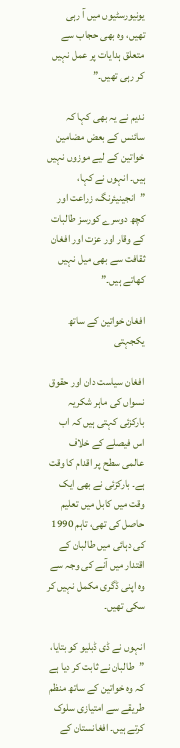یونیورسٹیوں میں آ رہی تھیں، وہ بھی حجاب سے متعلق ہدایات پر عمل نہیں کر رہی تھیں۔”

ندیم نے یہ بھی کہا کہ سائنس کے بعض مضامین خواتین کے لیے موزوں نہیں ہیں۔ انہوں نے کہا، ”انجینیئرنگ، زراعت اور کچھ دوسرے کورسز طالبات کے وقار اور عزت اور افغان ثقافت سے بھی میل نہیں کھاتے ہیں۔”

افغان خواتین کے ساتھ یکجہتی

افغان سیاست دان اور حقوق نسواں کی ماہر شکریہ بارکزئی کہتی ہیں کہ اب اس فیصلے کے خلاف عالمی سطح پر اقدام کا وقت ہے۔ بارکزئی نے بھی ایک وقت میں کابل میں تعلیم حاصل کی تھی، تاہم 1990 کی دہائی میں طالبان کے اقتدار میں آنے کی وجہ سے وہ اپنی ڈگری مکمل نہیں کر سکی تھیں۔

انہوں نے ڈی ڈبلیو کو بتایا، ”طالبان نے ثابت کر دیا ہے کہ وہ خواتین کے ساتھ منظم طریقے سے امتیازی سلوک کرتے ہیں۔ افغانستان کے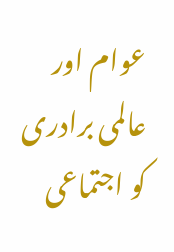عوام اور عالمی برادری کو اجتماعی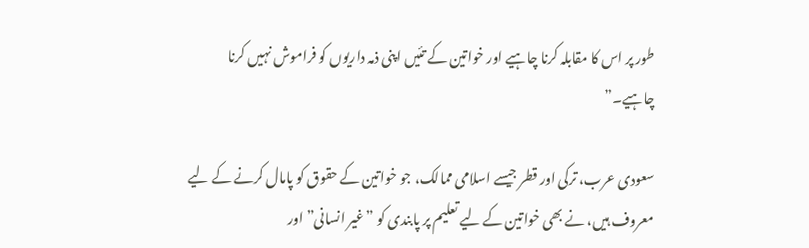طور پر اس کا مقابلہ کرنا چاہیے اور خواتین کے تئیں اپنی ذمہ داریوں کو فراموش نہیں کرنا چاہیے۔”

سعودی عرب، ترکی اور قطر جیسے اسلامی ممالک، جو خواتین کے حقوق کو پامال کرنے کے لیے معروف ہیں، نے بھی خواتین کے لیے تعلیم پر پابندی کو ”غیر انسانی” اور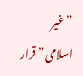”غیر اسلامی” قرار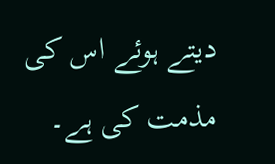دیتے ہوئے اس کی مذمت کی ہے۔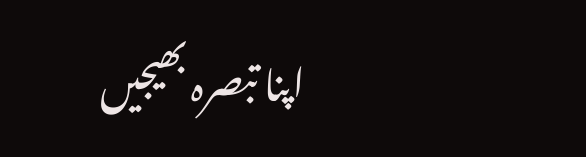اپنا تبصرہ بھیجیں